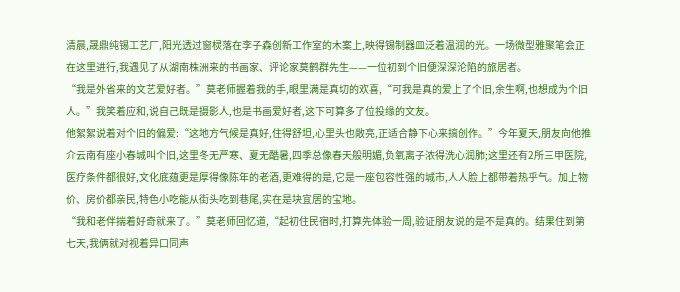清晨,晟鼎纯锡工艺厂,阳光透过窗棂落在李子森创新工作室的木案上,映得锡制器皿泛着温润的光。一场微型雅聚笔会正在这里进行,我遇见了从湖南株洲来的书画家、评论家莫鹤群先生——一位初到个旧便深深沦陷的旅居者。
“我是外省来的文艺爱好者。”莫老师握着我的手,眼里满是真切的欢喜,“可我是真的爱上了个旧,余生啊,也想成为个旧人。”我笑着应和,说自己既是摄影人,也是书画爱好者,这下可算多了位投缘的文友。
他絮絮说着对个旧的偏爱:“这地方气候是真好,住得舒坦,心里头也敞亮,正适合静下心来搞创作。”今年夏天,朋友向他推介云南有座小春城叫个旧,这里冬无严寒、夏无酷暑,四季总像春天般明媚,负氧离子浓得洗心润肺;这里还有2所三甲医院,医疗条件都很好,文化底蕴更是厚得像陈年的老酒,更难得的是,它是一座包容性强的城市,人人脸上都带着热乎气。加上物价、房价都亲民,特色小吃能从街头吃到巷尾,实在是块宜居的宝地。
“我和老伴揣着好奇就来了。”莫老师回忆道,“起初住民宿时,打算先体验一周,验证朋友说的是不是真的。结果住到第七天,我俩就对视着异口同声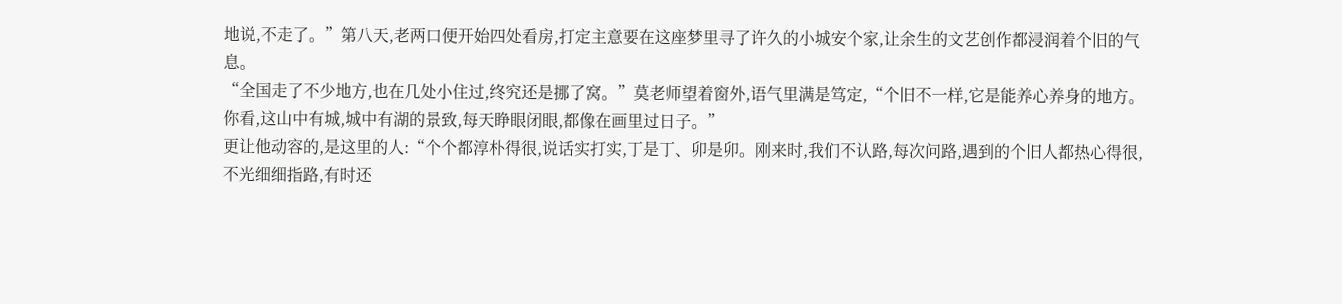地说,不走了。”第八天,老两口便开始四处看房,打定主意要在这座梦里寻了许久的小城安个家,让余生的文艺创作都浸润着个旧的气息。
“全国走了不少地方,也在几处小住过,终究还是挪了窝。”莫老师望着窗外,语气里满是笃定,“个旧不一样,它是能养心养身的地方。你看,这山中有城,城中有湖的景致,每天睁眼闭眼,都像在画里过日子。”
更让他动容的,是这里的人:“个个都淳朴得很,说话实打实,丁是丁、卯是卯。刚来时,我们不认路,每次问路,遇到的个旧人都热心得很,不光细细指路,有时还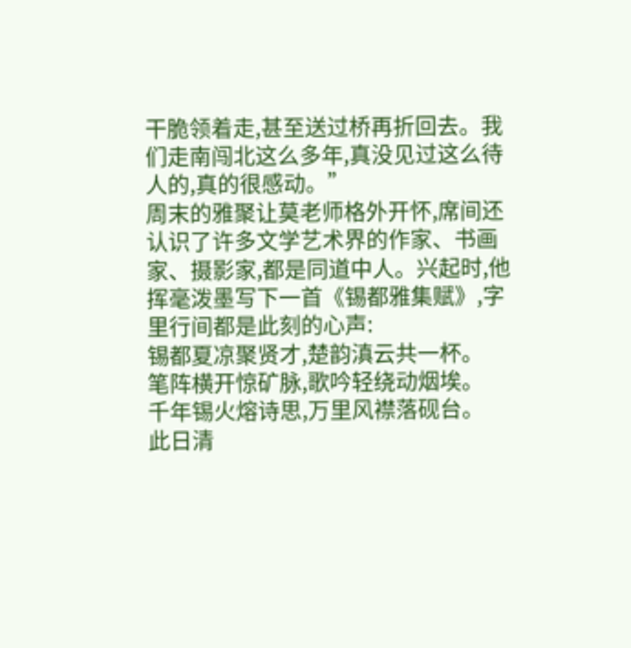干脆领着走,甚至送过桥再折回去。我们走南闯北这么多年,真没见过这么待人的,真的很感动。”
周末的雅聚让莫老师格外开怀,席间还认识了许多文学艺术界的作家、书画家、摄影家,都是同道中人。兴起时,他挥毫泼墨写下一首《锡都雅集赋》,字里行间都是此刻的心声:
锡都夏凉聚贤才,楚韵滇云共一杯。
笔阵横开惊矿脉,歌吟轻绕动烟埃。
千年锡火熔诗思,万里风襟落砚台。
此日清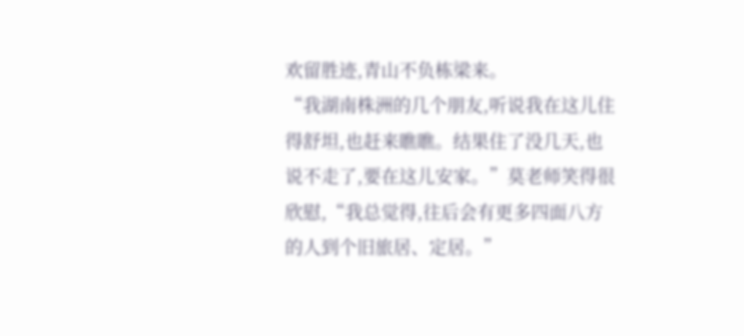欢留胜迹,青山不负栋梁来。
“我湖南株洲的几个朋友,听说我在这儿住得舒坦,也赶来瞧瞧。结果住了没几天,也说不走了,要在这儿安家。”莫老师笑得很欣慰,“我总觉得,往后会有更多四面八方的人到个旧旅居、定居。”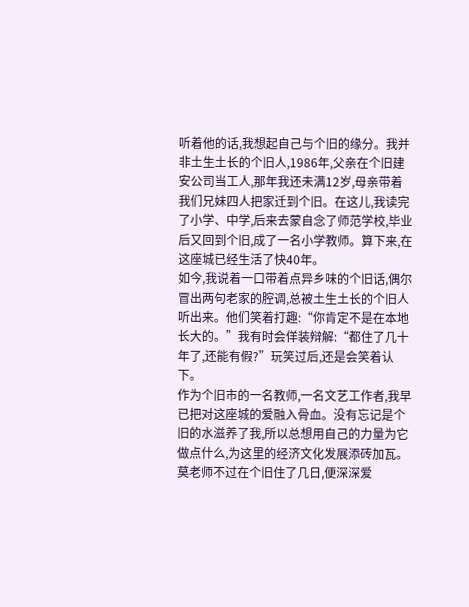听着他的话,我想起自己与个旧的缘分。我并非土生土长的个旧人,1986年,父亲在个旧建安公司当工人,那年我还未满12岁,母亲带着我们兄妹四人把家迁到个旧。在这儿,我读完了小学、中学,后来去蒙自念了师范学校,毕业后又回到个旧,成了一名小学教师。算下来,在这座城已经生活了快40年。
如今,我说着一口带着点异乡味的个旧话,偶尔冒出两句老家的腔调,总被土生土长的个旧人听出来。他们笑着打趣:“你肯定不是在本地长大的。”我有时会佯装辩解:“都住了几十年了,还能有假?”玩笑过后,还是会笑着认下。
作为个旧市的一名教师,一名文艺工作者,我早已把对这座城的爱融入骨血。没有忘记是个旧的水滋养了我,所以总想用自己的力量为它做点什么,为这里的经济文化发展添砖加瓦。
莫老师不过在个旧住了几日,便深深爱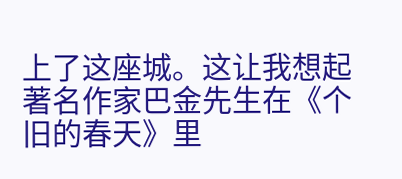上了这座城。这让我想起著名作家巴金先生在《个旧的春天》里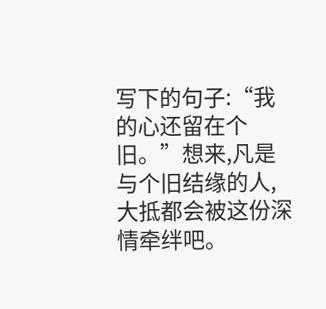写下的句子:“我的心还留在个旧。”想来,凡是与个旧结缘的人,大抵都会被这份深情牵绊吧。